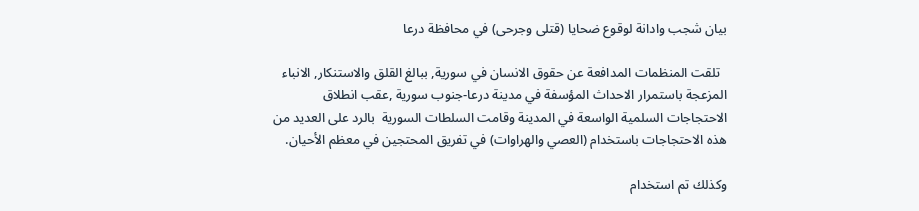بيان شجب وادانة لوقوع ضحايا (قتلى وجرحى) في محافظة درعا

  تلقت المنظمات المدافعة عن حقوق الانسان في سورية, ببالغ القلق والاستنكار, الانباء المزعجة باستمرار الاحداث المؤسفة في مدينة درعا-جنوب سورية ,عقب انطلاق الاحتجاجات السلمية الواسعة في المدينة وقامت السلطات السورية  بالرد على العديد من هذه الاحتجاجات باستخدام (العصي والهراوات) في تفريق المحتجين في معظم الأحيان.

وكذلك تم استخدام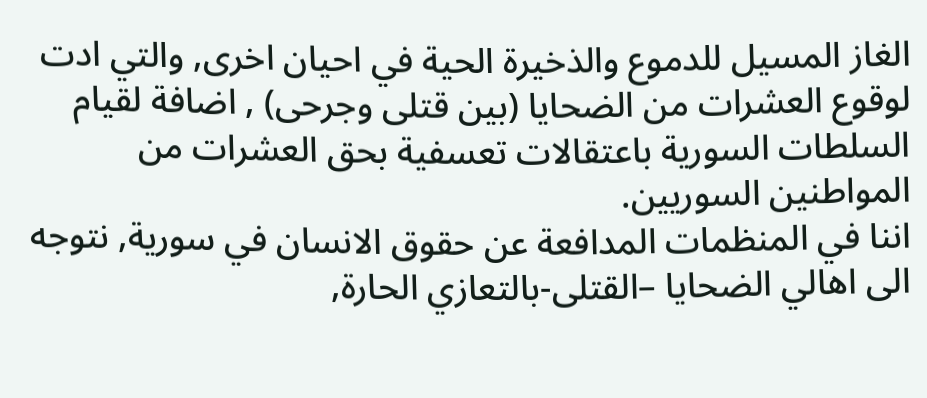الغاز المسيل للدموع والذخيرة الحية في احيان اخرى, والتي ادت لوقوع العشرات من الضحايا (بين قتلى وجرحى) , اضافة لقيام السلطات السورية باعتقالات تعسفية بحق العشرات من المواطنين السوريين.
اننا في المنظمات المدافعة عن حقوق الانسان في سورية, نتوجه الى اهالي الضحايا –القتلى-بالتعازي الحارة,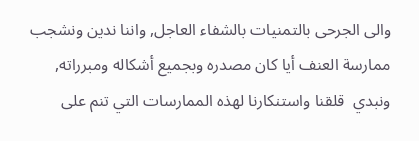والى الجرحى بالتمنيات بالشفاء العاجل, واننا ندين ونشجب ممارسة العنف أيا كان مصدره وبجميع أشكاله ومبرراته, ونبدي  قلقنا واستنكارنا لهذه الممارسات التي تنم على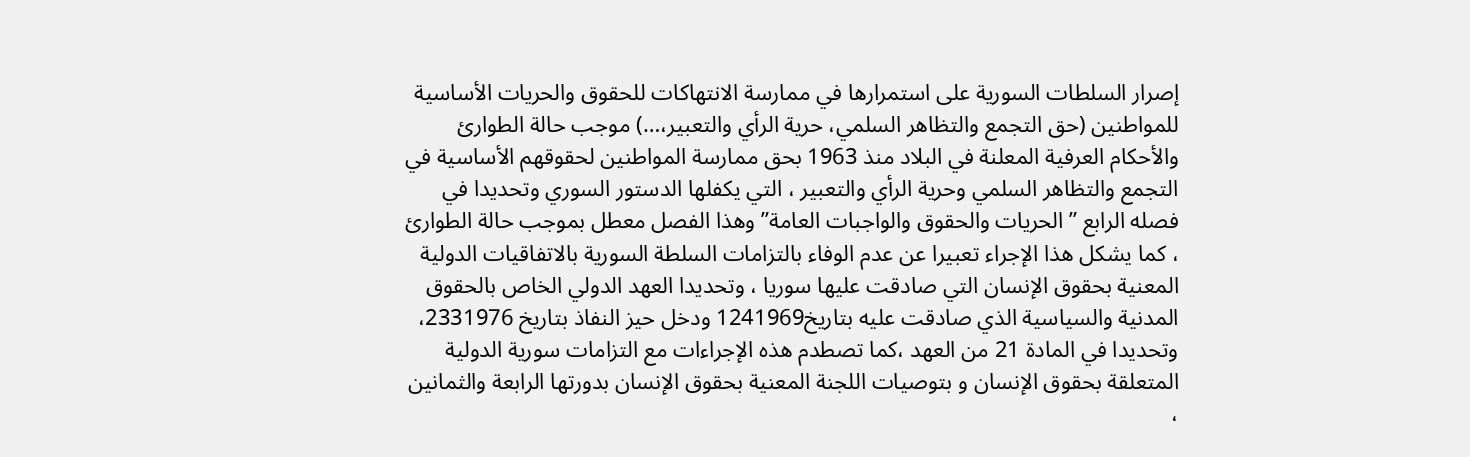إصرار السلطات السورية على استمرارها في ممارسة الانتهاكات للحقوق والحريات الأساسية للمواطنين (حق التجمع والتظاهر السلمي، حرية الرأي والتعبير،…) موجب حالة الطوارئ والأحكام العرفية المعلنة في البلاد منذ 1963 بحق ممارسة المواطنين لحقوقهم الأساسية في التجمع والتظاهر السلمي وحرية الرأي والتعبير ، التي يكفلها الدستور السوري وتحديدا في فصله الرابع ” الحريات والحقوق والواجبات العامة” وهذا الفصل معطل بموجب حالة الطوارئ ، كما يشكل هذا الإجراء تعبيرا عن عدم الوفاء بالتزامات السلطة السورية بالاتفاقيات الدولية المعنية بحقوق الإنسان التي صادقت عليها سوريا ، وتحديدا العهد الدولي الخاص بالحقوق المدنية والسياسية الذي صادقت عليه بتاريخ1241969 ودخل حيز النفاذ بتاريخ 2331976، وتحديدا في المادة 21 من العهد ،كما تصطدم هذه الإجراءات مع التزامات سورية الدولية المتعلقة بحقوق الإنسان و بتوصيات اللجنة المعنية بحقوق الإنسان بدورتها الرابعة والثمانين ،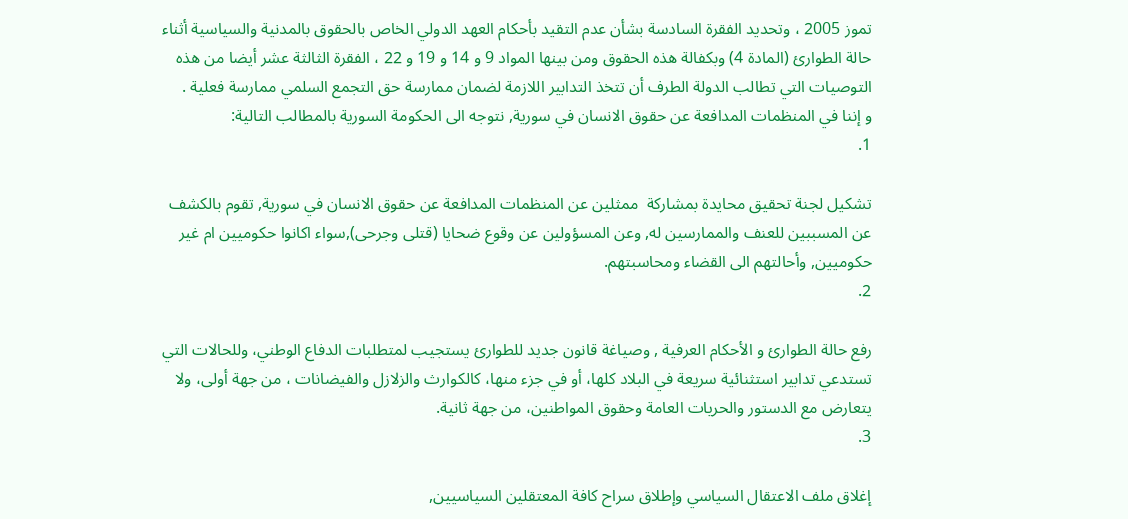تموز 2005 ، وتحديد الفقرة السادسة بشأن عدم التقيد بأحكام العهد الدولي الخاص بالحقوق بالمدنية والسياسية أثناء حالة الطوارئ (المادة 4) وبكفالة هذه الحقوق ومن بينها المواد 9 و 14 و 19 و 22 ، الفقرة الثالثة عشر أيضا من هذه التوصيات التي تطالب الدولة الطرف أن تتخذ التدابير اللازمة لضمان ممارسة حق التجمع السلمي ممارسة فعلية .
و إننا في المنظمات المدافعة عن حقوق الانسان في سورية, نتوجه الى الحكومة السورية بالمطالب التالية:
1.

تشكيل لجنة تحقيق محايدة بمشاركة  ممثلين عن المنظمات المدافعة عن حقوق الانسان في سورية, تقوم بالكشف عن المسببين للعنف والممارسين له, وعن المسؤولين عن وقوع ضحايا (قتلى وجرحى),سواء اكانوا حكوميين ام غير حكوميين, وأحالتهم الى القضاء ومحاسبتهم.
2.

رفع حالة الطوارئ و الأحكام العرفية , وصياغة قانون جديد للطوارئ يستجيب لمتطلبات الدفاع الوطني، وللحالات التي تستدعي تدابير استثنائية سريعة في البلاد كلها، أو في جزء منها، كالكوارث والزلازل والفيضانات ، من جهة أولى، ولا يتعارض مع الدستور والحريات العامة وحقوق المواطنين، من جهة ثانية.
3.

إغلاق ملف الاعتقال السياسي وإطلاق سراح كافة المعتقلين السياسيين,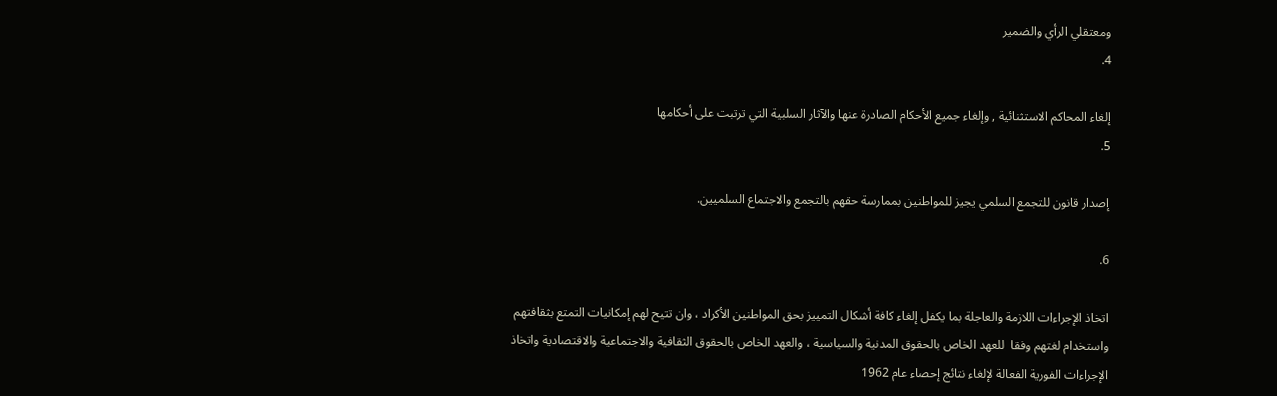ومعتقلي الرأي والضمير
4.

إلغاء المحاكم الاستثنائية , وإلغاء جميع الأحكام الصادرة عنها والآثار السلبية التي ترتبت على أحكامها
5.

إصدار قانون للتجمع السلمي يجيز للمواطنين بممارسة حقهم بالتجمع والاجتماع السلميين.

6.

اتخاذ الإجراءات اللازمة والعاجلة بما يكفل إلغاء كافة أشكال التمييز بحق المواطنين الأكراد ، وان تتيح لهم إمكانيات التمتع بثقافتهم واستخدام لغتهم وفقا  للعهد الخاص بالحقوق المدنية والسياسية ، والعهد الخاص بالحقوق الثقافية والاجتماعية والاقتصادية واتخاذ الإجراءات الفورية الفعالة لإلغاء نتائج إحصاء عام 1962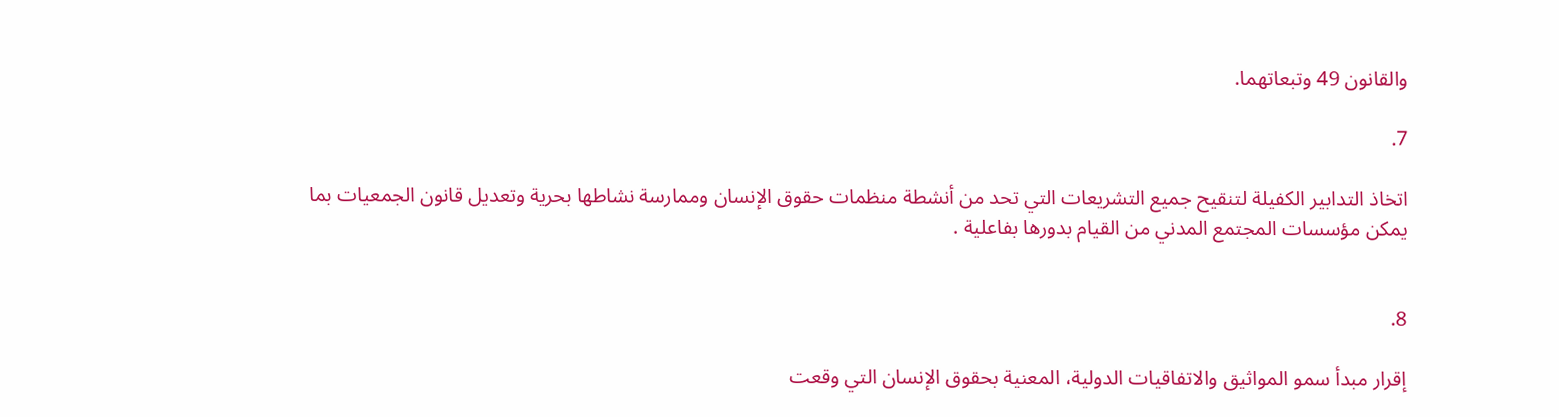والقانون 49 وتبعاتهما.

7.

اتخاذ التدابير الكفيلة لتنقيح جميع التشريعات التي تحد من أنشطة منظمات حقوق الإنسان وممارسة نشاطها بحرية وتعديل قانون الجمعيات بما يمكن مؤسسات المجتمع المدني من القيام بدورها بفاعلية .


8.

إقرار مبدأ سمو المواثيق والاتفاقيات الدولية، المعنية بحقوق الإنسان التي وقعت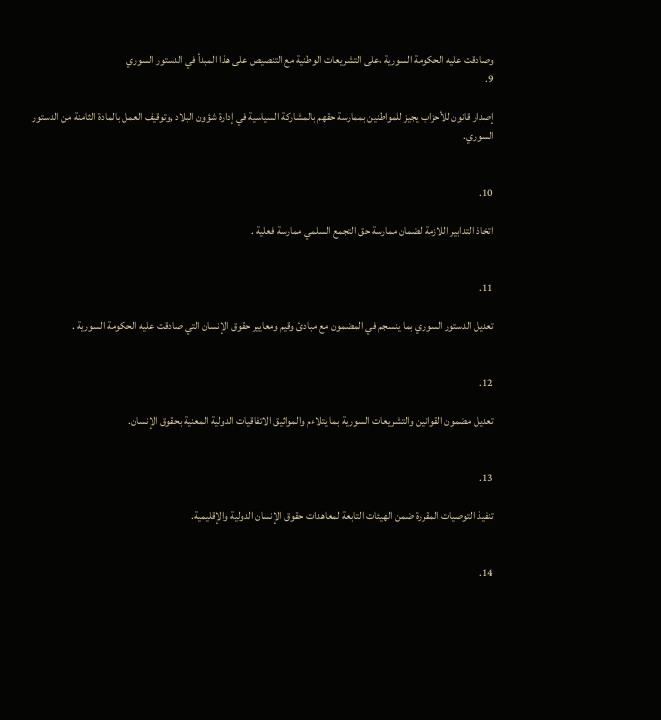وصادقت عليه الحكومة السورية ،على التشريعات الوطنية مع التنصيص على هذا المبدأ في الدستور السوري
9.

إصدار قانون للأحزاب يجيز للمواطنين بممارسة حقهم بالمشاركة السياسية في إدارة شؤون البلاد ,وتوقيف العمل بالمادة الثامنة من الدستور السوري.


10.

اتخاذ التدابير اللازمة لضمان ممارسة حق التجمع السلمي ممارسة فعلية .


11.

تعديل الدستور السوري بما ينسجم في المضمون مع مبادئ وقيم ومعايير حقوق الإنسان التي صادقت عليه الحكومة السورية .


12.

تعديل مضمون القوانين والتشريعات السورية بما يتلاءم والمواثيق الاتفاقيات الدولية المعنية بحقوق الإنسان.


13.

تنفيذ التوصيات المقررة ضمن الهيئات التابعة لمعاهدات حقوق الإنسان الدولية والإقليمية.


14.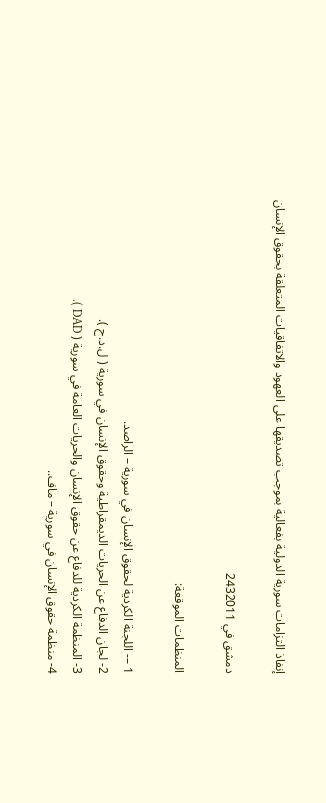إنفاذ التزامات سورية الدولية بفعالية بموجب تصديقها على العهود والاتفاقيات المتعلقة بحقوق الإنسان

دمشق في 2432011

المنظمات الموقعة:

1 –- اللجنة الكردية لحقوق الإنسان في سورية – الراصد.
2- لجان الدفاع عن الحريات الديمقراطية وحقوق الإنسان في سورية ( ل.د.ح ).
3- المنظمة الكردية للدفاع عن حقوق الإنسان والحريات العامة في سورية ( DAD ).
4- منظمة حقوق الإنسان في سورية – ماف..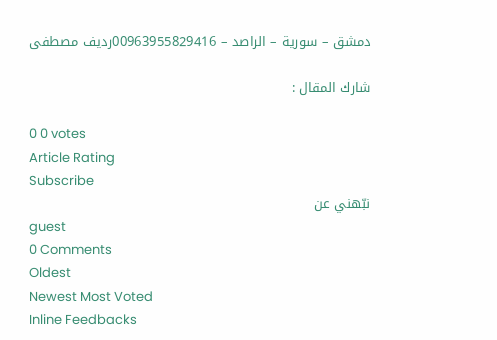دمشق – سورية – الراصد – 00963955829416رديف مصطفى

شارك المقال :

0 0 votes
Article Rating
Subscribe
نبّهني عن
guest
0 Comments
Oldest
Newest Most Voted
Inline Feedbacks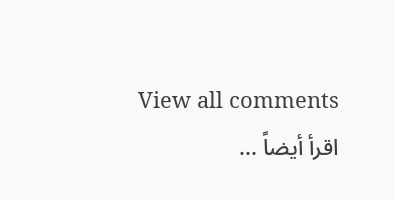View all comments
اقرأ أيضاً ...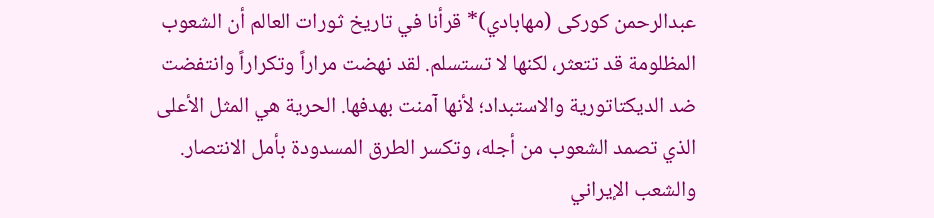عبدالرحمن کورکی (مهابادي)* قرأنا في تاريخ ثورات العالم أن الشعوب المظلومة قد تتعثر، لكنها لا تستسلم. لقد نهضت مراراً وتكراراً وانتفضت ضد الديكتاتورية والاستبداد؛ لأنها آمنت بهدفها. الحرية هي المثل الأعلى الذي تصمد الشعوب من أجله، وتكسر الطرق المسدودة بأمل الانتصار. والشعب الإيراني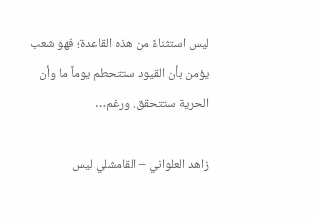ليس استثناءً من هذه القاعدة؛ فهو شعب يؤمن بأن القيود ستتحطم يوماً ما وأن الحرية ستتحقق. ورغم…

زاهد العلواني – القامشلي ليس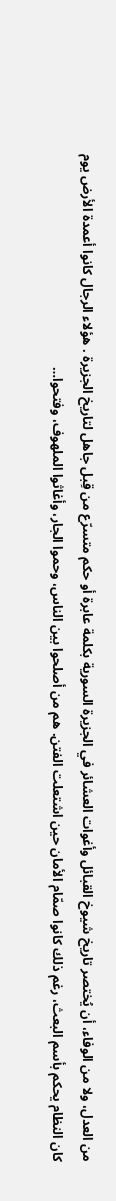من العدل، ولا من الوفاء، أن يُختصر تاريخ شيوخ القبائل وأغوات العشائر في الجزيرة السورية بكلمة عابرة أو حكم متسرّع من قِبل جاهل لتاريخ الجزيرة . هؤلاء الرجال كانوا أعمدة الأرض يوم كان النظام يحكم بأسم البعث، رغم ذلك كانوا صمّام الأمان حين اشتعلت الفتن. هم من أصلحوا بين الناس، وحموا الجار، وأغاثوا الملهوف، وفتحوا…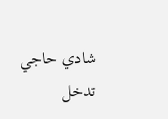شادي حاجي تدخل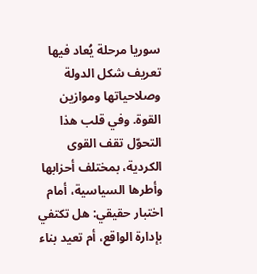سوريا مرحلة يُعاد فيها تعريف شكل الدولة وصلاحياتها وموازين القوة. وفي قلب هذا التحوّل تقف القوى الكردية، بمختلف أحزابها وأطرها السياسية، أمام اختبار حقيقي: هل تكتفي بإدارة الواقع، أم تعيد بناء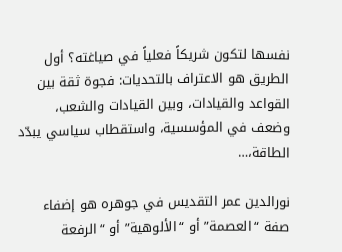نفسها لتكون شريكاً فعلياً في صياغته؟ أول الطريق هو الاعتراف بالتحديات: فجوة ثقة بين القواعد والقيادات، وبين القيادات والشعب، وضعف في المؤسسية، واستقطاب سياسي يبدّد الطاقة،…

نورالدين عمر التقديس في جوهره هو إضفاء صفة “العصمة” أو “الألوهية” أو “الرفعة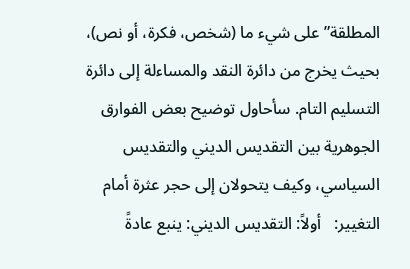المطلقة” على شيء ما (شخص، فكرة، أو نص)، بحيث يخرج من دائرة النقد والمساءلة إلى دائرة التسليم التام. سأحاول توضيح بعض الفوارق الجوهرية بين التقديس الديني والتقديس السياسي، وكيف يتحولان إلى حجر عثرة أمام التغيير:   أولاً: التقديس الديني: ينبع عادةً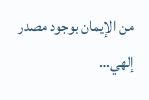من الإيمان بوجود مصدر إلهي…